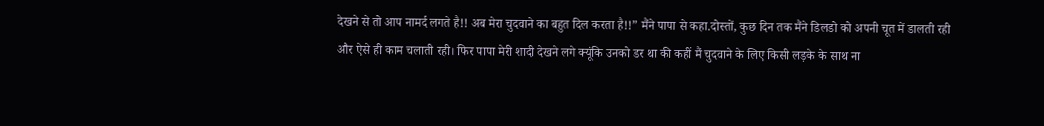देखने से तो आप नामर्द लगते है!! अब मेरा चुदवाने का बहुत दिल करता है!!” मैंने पापा से कहा.दोस्तों, कुछ दिन तक मैंने डिलडो को अपनी चूत में डालती रही और ऐसे ही काम चलाती रही। फिर पापा मेरी शादी देखने लगे क्यूंकि उनको डर था की कहीं मैं चुदवाने के लिए किसी लड़के के साथ ना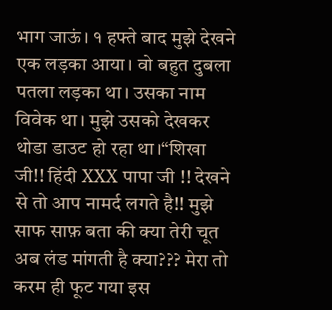भाग जाऊं। १ हफ्ते बाद मुझे देखने एक लड़का आया। वो बहुत दुबला पतला लड़का था। उसका नाम विवेक था। मुझे उसको देखकर थोडा डाउट हो रहा था।“शिखा जी!! हिंदी XXX पापा जी !! देखने से तो आप नामर्द लगते है!! मुझे साफ साफ़ बता की क्या तेरी चूत अब लंड मांगती है क्या??? मेरा तो करम ही फूट गया इस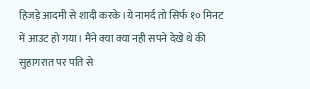हिजड़े आदमी से शादी करके।ये नामर्द तो सिर्फ १० मिनट में आउट हो गया। मैंने क्या क्या नही सपने देखे थे की सुहागरात पर पति से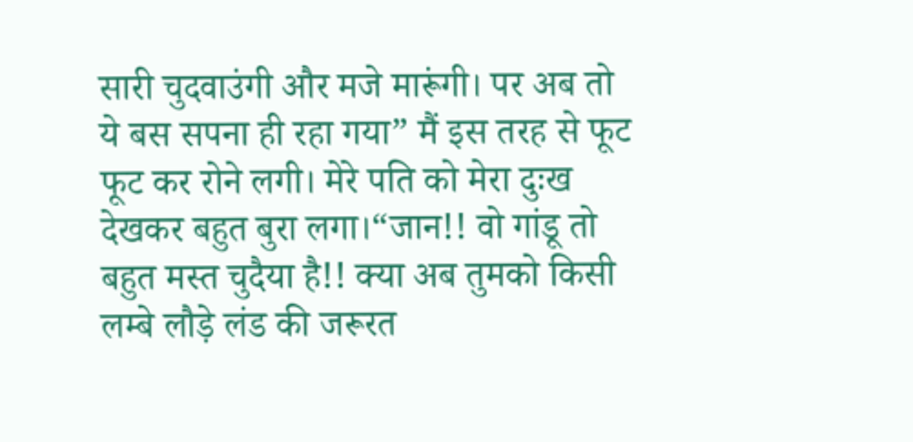सारी चुदवाउंगी और मजे मारूंगी। पर अब तो ये बस सपना ही रहा गया” मैं इस तरह से फूट फूट कर रोने लगी। मेरे पति को मेरा दुःख देखकर बहुत बुरा लगा।“जान!! वो गांडू तो बहुत मस्त चुदैया है!! क्या अब तुमको किसी लम्बे लौड़े लंड की जरूरत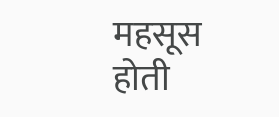महसूस होती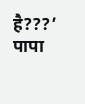है???’ पापा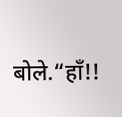बोले.“हाँ!!